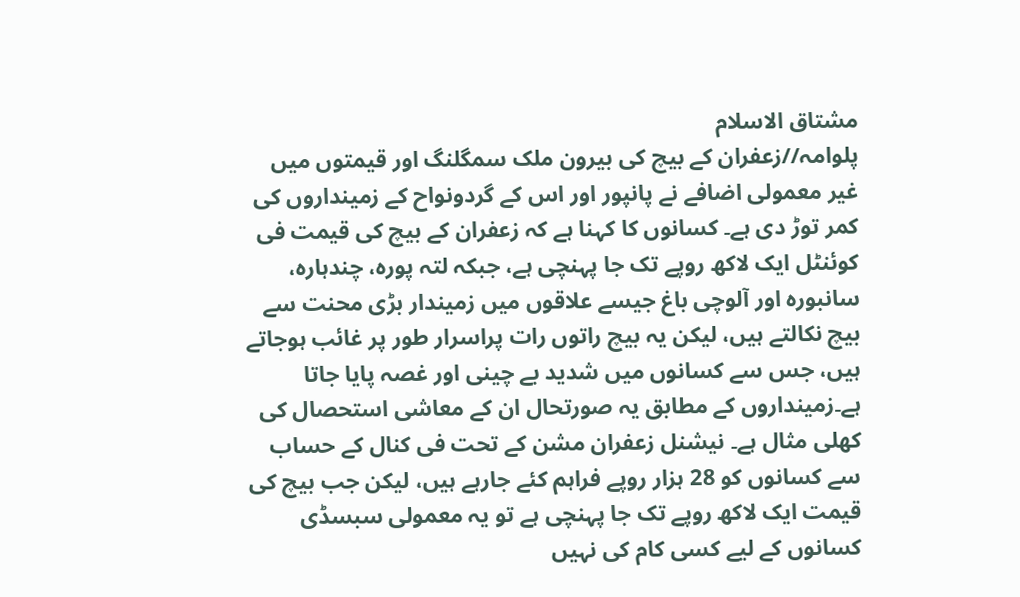مشتاق الاسلام
پلوامہ//زعفران کے بیچ کی بیرون ملک سمگلنگ اور قیمتوں میں غیر معمولی اضافے نے پانپور اور اس کے گردونواح کے زمینداروں کی کمر توڑ دی ہے۔ کسانوں کا کہنا ہے کہ زعفران کے بیچ کی قیمت فی کوئنٹل ایک لاکھ روپے تک جا پہنچی ہے، جبکہ لتہ پورہ، چندہارہ، سانبورہ اور آلوچی باغ جیسے علاقوں میں زمیندار بڑی محنت سے بیچ نکالتے ہیں، لیکن یہ بیچ راتوں رات پراسرار طور پر غائب ہوجاتے ہیں، جس سے کسانوں میں شدید بے چینی اور غصہ پایا جاتا ہے۔زمینداروں کے مطابق یہ صورتحال ان کے معاشی استحصال کی کھلی مثال ہے۔ نیشنل زعفران مشن کے تحت فی کنال کے حساب سے کسانوں کو 28 ہزار روپے فراہم کئے جارہے ہیں، لیکن جب بیچ کی قیمت ایک لاکھ روپے تک جا پہنچی ہے تو یہ معمولی سبسڈی کسانوں کے لیے کسی کام کی نہیں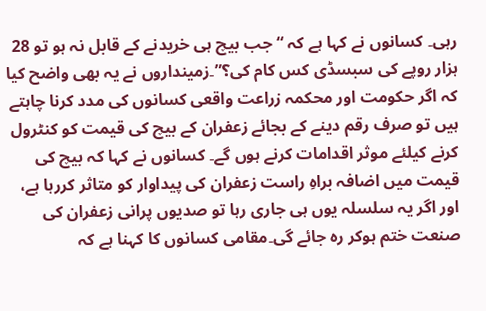رہی۔ کسانوں نے کہا ہے کہ “جب بیچ ہی خریدنے کے قابل نہ ہو تو 28 ہزار روپے کی سبسڈی کس کام کی؟”۔زمینداروں نے یہ بھی واضح کیا کہ اگر حکومت اور محکمہ زراعت واقعی کسانوں کی مدد کرنا چاہتے ہیں تو صرف رقم دینے کے بجائے زعفران کے بیچ کی قیمت کو کنٹرول کرنے کیلئے موثر اقدامات کرنے ہوں گے۔ کسانوں نے کہا کہ بیچ کی قیمت میں اضافہ براہِ راست زعفران کی پیداوار کو متاثر کررہا ہے، اور اگر یہ سلسلہ یوں ہی جاری رہا تو صدیوں پرانی زعفران کی صنعت ختم ہوکر رہ جائے گی۔مقامی کسانوں کا کہنا ہے کہ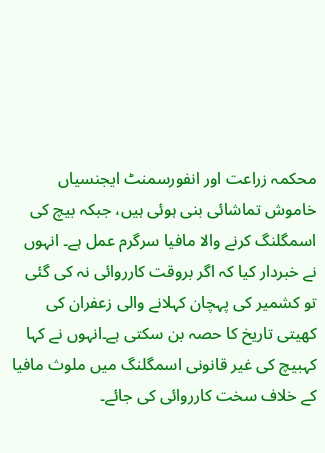محکمہ زراعت اور انفورسمنٹ ایجنسیاں خاموش تماشائی بنی ہوئی ہیں، جبکہ بیچ کی اسمگلنگ کرنے والا مافیا سرگرم عمل ہے۔ انہوں نے خبردار کیا کہ اگر بروقت کارروائی نہ کی گئی تو کشمیر کی پہچان کہلانے والی زعفران کی کھیتی تاریخ کا حصہ بن سکتی ہے۔انہوں نے کہا کہبیچ کی غیر قانونی اسمگلنگ میں ملوث مافیا کے خلاف سخت کارروائی کی جائے۔